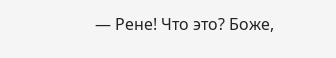— Рене! Что это? Боже,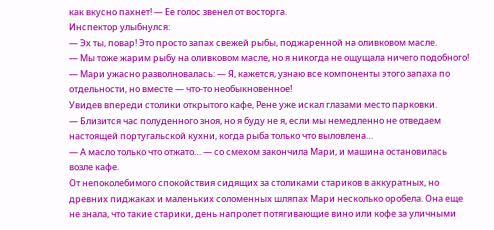как вкусно пахнет! — Ее голос звенел от восторга.
Инспектор улыбнулся:
— Эх ты, повар! Это просто запах свежей рыбы, поджаренной на оливковом масле.
— Мы тоже жарим рыбу на оливковом масле, но я никогда не ощущала ничего подобного! — Мари ужасно разволновалась: — Я, кажется, узнаю все компоненты этого запаха по отдельности, но вместе — что-то необыкновенное!
Увидев впереди столики открытого кафе, Рене уже искал глазами место парковки.
— Близится час полуденного зноя, но я буду не я, если мы немедленно не отведаем настоящей португальской кухни, когда рыба только что выловлена…
— А масло только что отжато… — со смехом закончила Мари, и машина остановилась возле кафе.
От непоколебимого спокойствия сидящих за столиками стариков в аккуратных, но древних пиджаках и маленьких соломенных шляпах Мари несколько оробела. Она еще не знала, что такие старики, день напролет потягивающие вино или кофе за уличными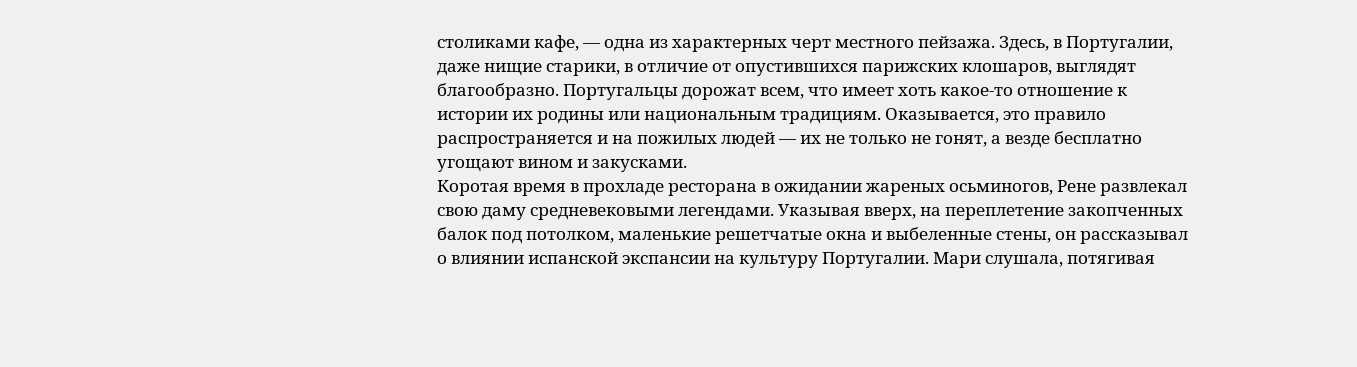столиками кафе, — одна из характерных черт местного пейзажа. Здесь, в Португалии, даже нищие старики, в отличие от опустившихся парижских клошаров, выглядят благообразно. Португальцы дорожат всем, что имеет хоть какое-то отношение к истории их родины или национальным традициям. Оказывается, это правило распространяется и на пожилых людей — их не только не гонят, а везде бесплатно угощают вином и закусками.
Коротая время в прохладе ресторана в ожидании жареных осьминогов, Рене развлекал свою даму средневековыми легендами. Указывая вверх, на переплетение закопченных балок под потолком, маленькие решетчатые окна и выбеленные стены, он рассказывал о влиянии испанской экспансии на культуру Португалии. Мари слушала, потягивая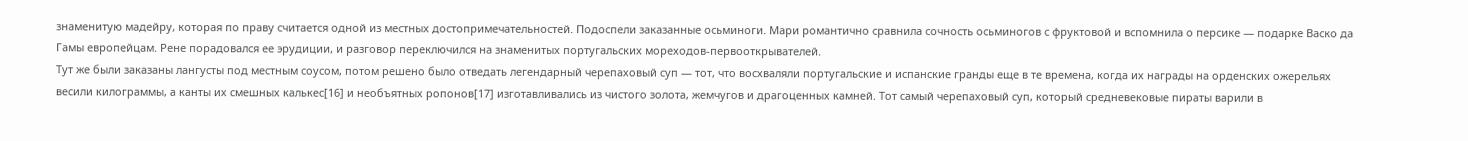знаменитую мадейру, которая по праву считается одной из местных достопримечательностей. Подоспели заказанные осьминоги. Мари романтично сравнила сочность осьминогов с фруктовой и вспомнила о персике — подарке Васко да Гамы европейцам. Рене порадовался ее эрудиции, и разговор переключился на знаменитых португальских мореходов-первооткрывателей.
Тут же были заказаны лангусты под местным соусом, потом решено было отведать легендарный черепаховый суп — тот, что восхваляли португальские и испанские гранды eщe в те времена, когда их награды на орденских ожерельях весили килограммы, а канты их смешных калькес[16] и необъятных ропонов[17] изготавливались из чистого золота, жемчугов и драгоценных камней. Тот самый черепаховый суп, который средневековые пираты варили в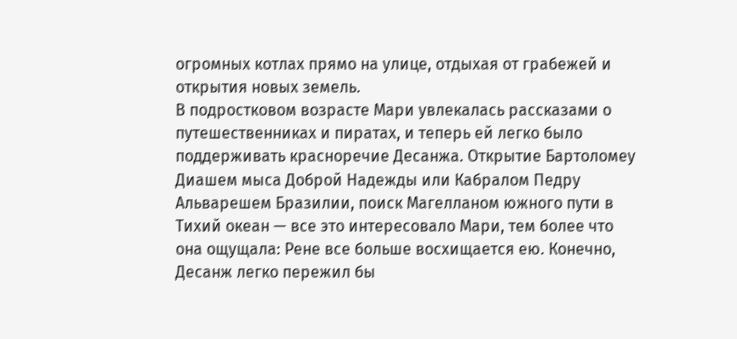огромных котлах прямо на улице, отдыхая от грабежей и открытия новых земель.
В подростковом возрасте Мари увлекалась рассказами о путешественниках и пиратах, и теперь ей легко было поддерживать красноречие Десанжа. Открытие Бартоломеу Диашем мыса Доброй Надежды или Кабралом Педру Альварешем Бразилии, поиск Магелланом южного пути в Тихий океан — все это интересовало Мари, тем более что она ощущала: Рене все больше восхищается ею. Конечно, Десанж легко пережил бы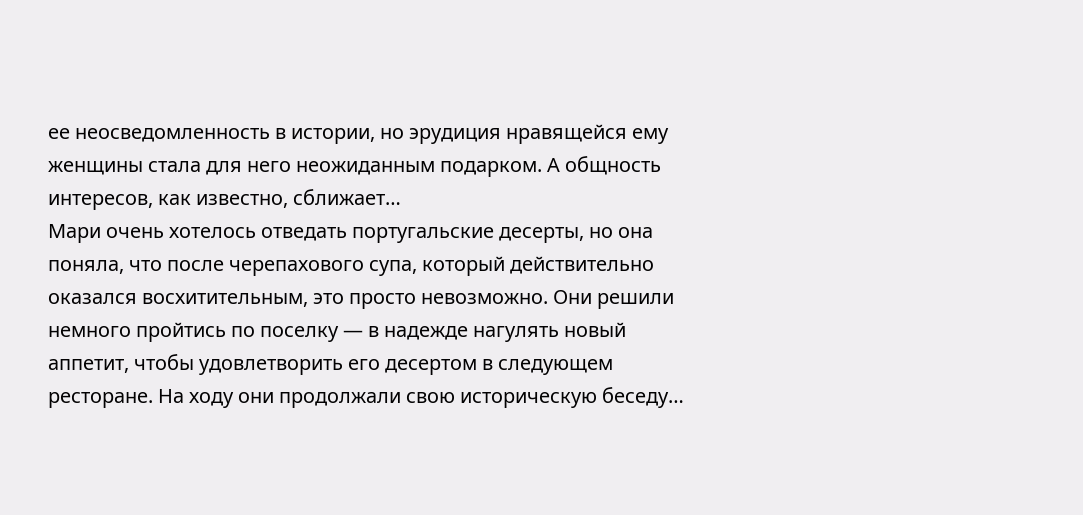ее неосведомленность в истории, но эрудиция нравящейся ему женщины стала для него неожиданным подарком. А общность интересов, как известно, сближает…
Мари очень хотелось отведать португальские десерты, но она поняла, что после черепахового супа, который действительно оказался восхитительным, это просто невозможно. Они решили немного пройтись по поселку — в надежде нагулять новый аппетит, чтобы удовлетворить его десертом в следующем ресторане. На ходу они продолжали свою историческую беседу…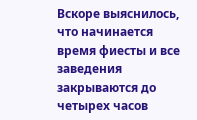Вскоре выяснилось, что начинается время фиесты и все заведения закрываются до четырех часов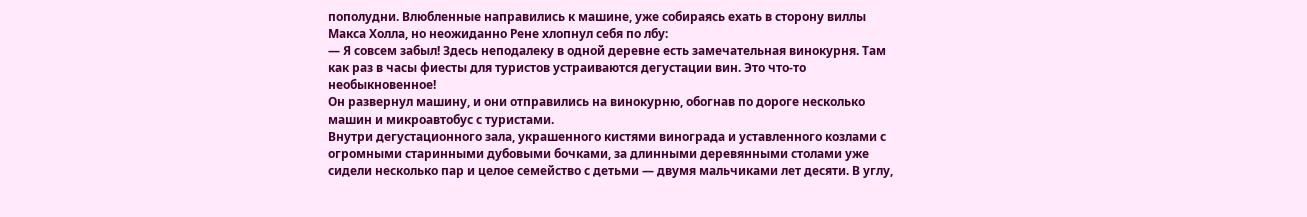пополудни. Влюбленные направились к машине, уже собираясь ехать в сторону виллы Макса Холла, но неожиданно Рене хлопнул себя по лбу:
— Я совсем забыл! Здесь неподалеку в одной деревне есть замечательная винокурня. Там как раз в часы фиесты для туристов устраиваются дегустации вин. Это что-то необыкновенное!
Он развернул машину, и они отправились на винокурню, обогнав по дороге несколько машин и микроавтобус с туристами.
Внутри дегустационного зала, украшенного кистями винограда и уставленного козлами с огромными старинными дубовыми бочками, за длинными деревянными столами уже сидели несколько пар и целое семейство с детьми — двумя мальчиками лет десяти. В углу,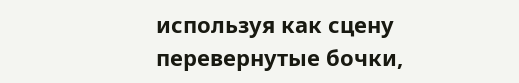используя как сцену перевернутые бочки,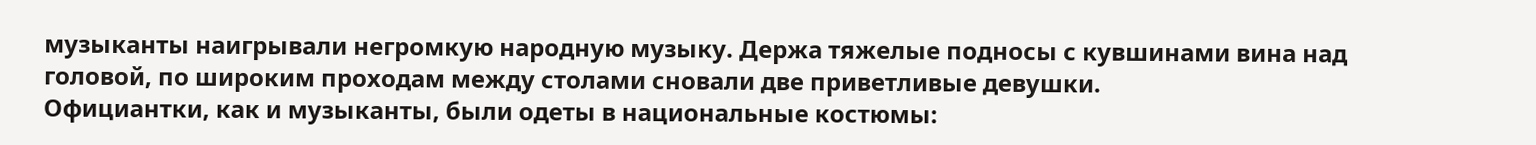музыканты наигрывали негромкую народную музыку. Держа тяжелые подносы с кувшинами вина над головой, по широким проходам между столами сновали две приветливые девушки.
Официантки, как и музыканты, были одеты в национальные костюмы: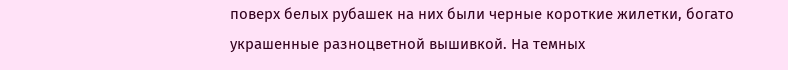поверх белых рубашек на них были черные короткие жилетки, богато украшенные разноцветной вышивкой. На темных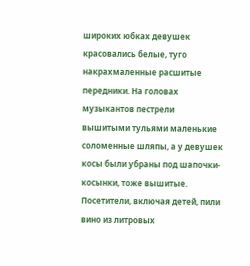широких юбках девушек красовались белые, туго накрахмаленные расшитые передники. На головах музыкантов пестрели вышитыми тульями маленькие соломенные шляпы, а у девушек косы были убраны под шапочки-косынки, тоже вышитые. Посетители, включая детей, пили вино из литровых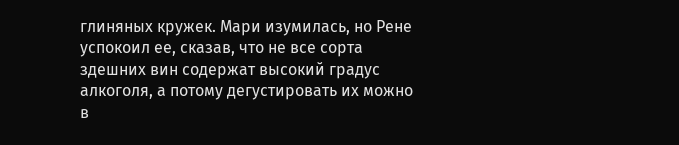глиняных кружек. Мари изумилась, но Рене успокоил ее, сказав, что не все сорта здешних вин содержат высокий градус алкоголя, а потому дегустировать их можно в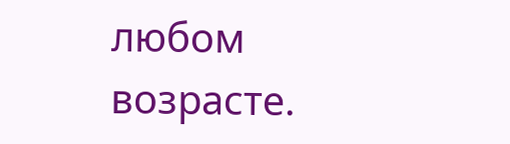любом возрасте.